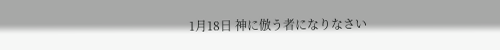1月18日 神に倣う者になりなさい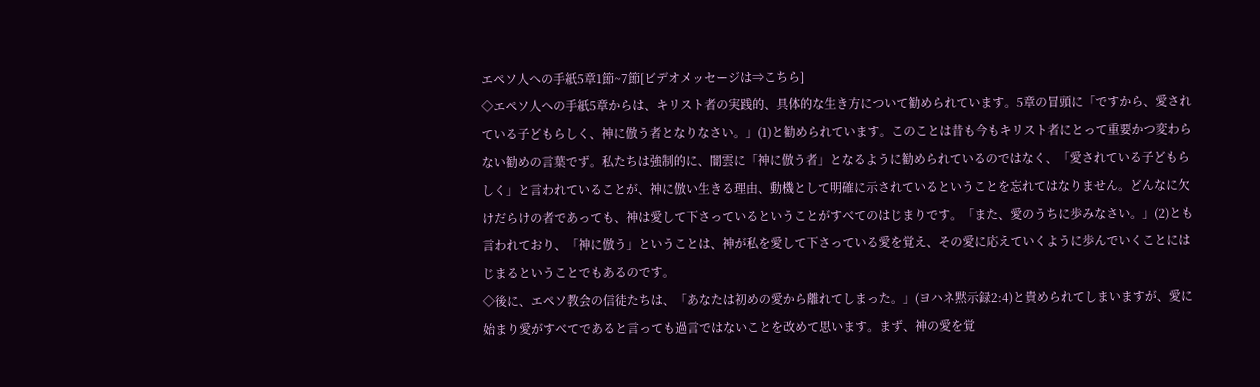エペソ人への手紙5章1節~7節[ビデオメッセージは⇒こちら]
◇エペソ人への手紙5章からは、キリスト者の実践的、具体的な生き方について勧められています。5章の冒頭に「ですから、愛されている子どもらしく、神に倣う者となりなさい。」(1)と勧められています。このことは昔も今もキリスト者にとって重要かつ変わらない勧めの言葉でず。私たちは強制的に、闇雲に「神に倣う者」となるように勧められているのではなく、「愛されている子どもらしく」と言われていることが、神に倣い生きる理由、動機として明確に示されているということを忘れてはなりません。どんなに欠けだらけの者であっても、神は愛して下さっているということがすべてのはじまりです。「また、愛のうちに歩みなさい。」(2)とも言われており、「神に倣う」ということは、神が私を愛して下さっている愛を覚え、その愛に応えていくように歩んでいくことにはじまるということでもあるのです。
◇後に、エペソ教会の信徒たちは、「あなたは初めの愛から離れてしまった。」(ヨハネ黙示録2:4)と貴められてしまいますが、愛に始まり愛がすべてであると言っても過言ではないことを改めて思います。まず、神の愛を覚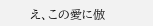え、この愛に倣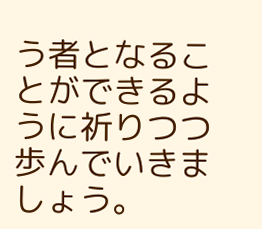う者となることができるように祈りつつ歩んでいきましょう。